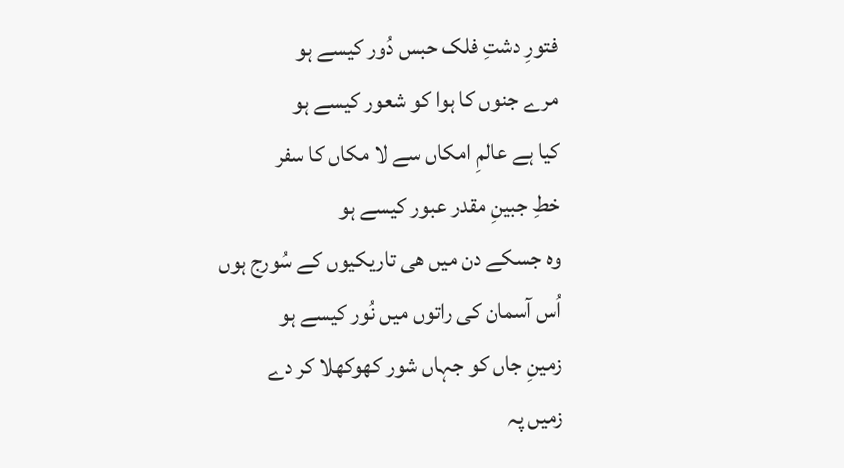فتورِ دشتِ فلک حبس دُور کیسے ہو
مرے جنوں کا ہوا کو شعور کیسے ہو
کیا ہے عالمِ امکاں سے لا مکاں کا سفر
خطِ جبینِ مقدر عبور کیسے ہو
وہ جسکے دن میں ھی تاریکیوں کے سُورج ہوں
اُس آسمان کی راتوں میں نُور کیسے ہو
زمینِ جاں کو جہاں شور کھوکھلا کر دے
زمیں پہ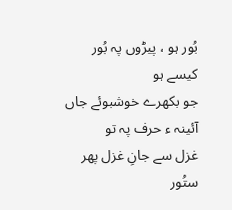بُور ہو ، پیڑوں پہ بُور کیسے ہو
جو بکھرے خوشبوئے جاں آئینہ ء حرف پہ تو
غزل سے جانِ غزل پھر ستُور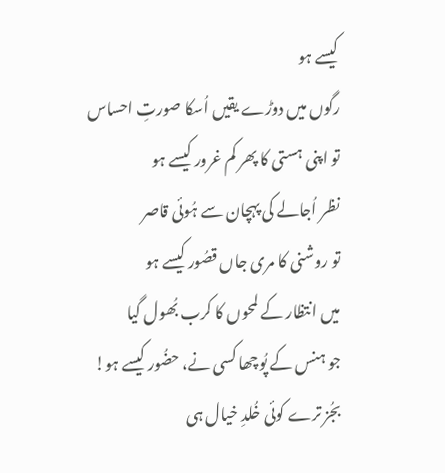کیسے ہو
رگوں میں دوڑے یقیں اُسکا صورتِ احساس
تو اپنی ہستی کا پھر کم غرور کیسے ہو
نظر اُجالے کی پہچان سے ہُوئی قاصر
تو روشنی کا مری جاں قصُور کیسے ہو
میں انتظار کے لمحوں کا کرب بُھول گیا
جو ہنس کے پُوچھا کسی نے، حضُور کیسے ہو!
بجُز ترے کوئی خُلدِ خیال ہی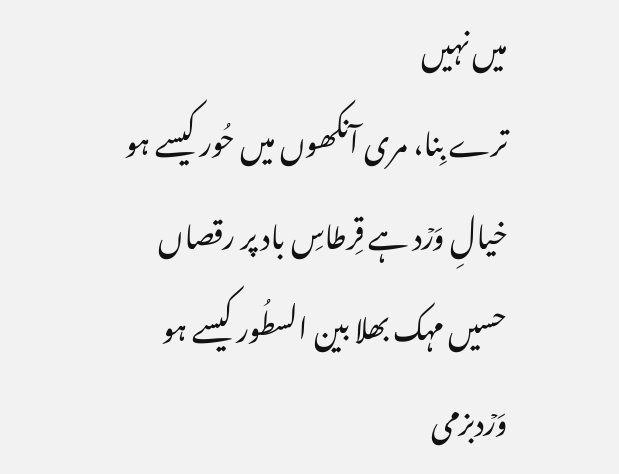میں نہیں
ترے بِنا، مری آنکھوں میں حُور کیسے ہو
خیالِ وَرۡد ہے قِرطاسِ باد پر رقصاں
حسیں مہک بھلا بین السطُور کیسے ہو
وَرۡدبزمی